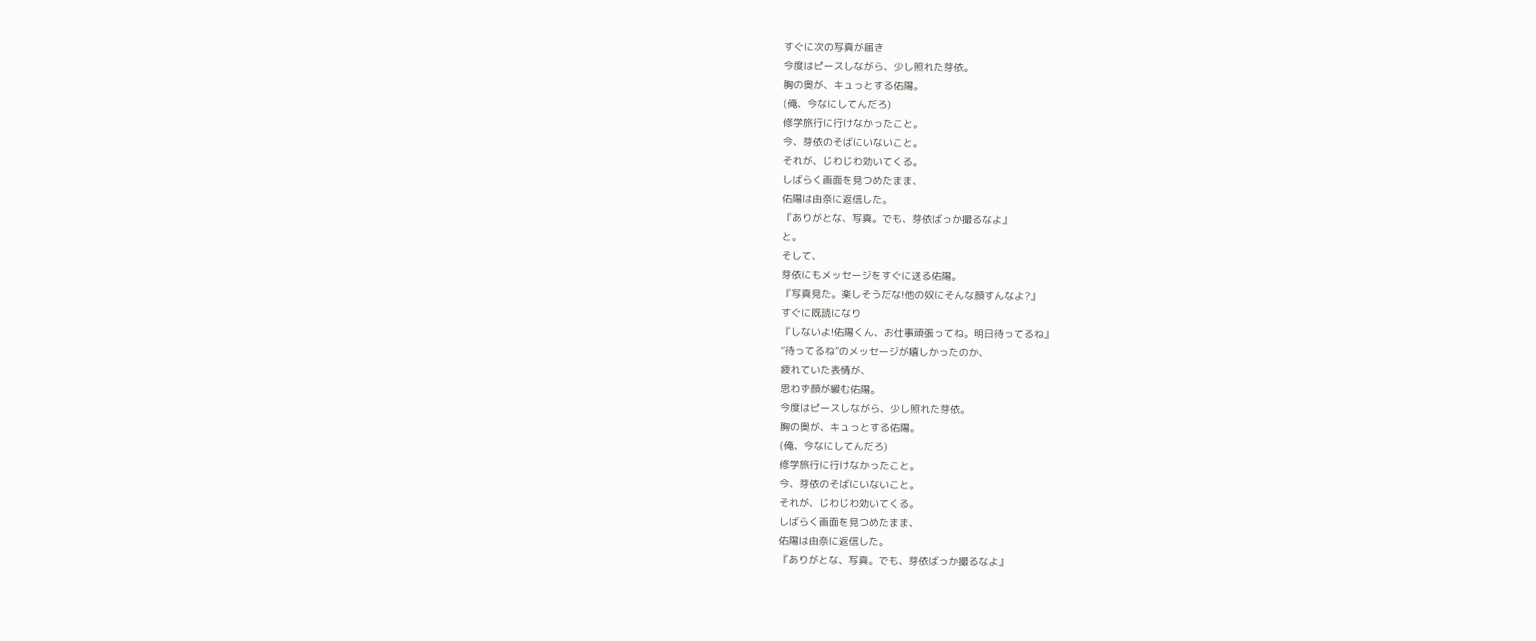すぐに次の写真が届き
今度はピースしながら、少し照れた芽依。
胸の奥が、キュっとする佑陽。
(俺、今なにしてんだろ)
修学旅行に行けなかったこと。
今、芽依のそばにいないこと。
それが、じわじわ効いてくる。
しばらく画面を見つめたまま、
佑陽は由奈に返信した。
『ありがとな、写真。でも、芽依ばっか撮るなよ』
と。
そして、
芽依にもメッセージをすぐに送る佑陽。
『写真見た。楽しそうだな!他の奴にそんな顔すんなよ?』
すぐに既読になり
『しないよ!佑陽くん、お仕事頑張ってね。明日待ってるね』
“待ってるね”のメッセージが嬉しかったのか、
疲れていた表情が、
思わず顔が緩む佑陽。
今度はピースしながら、少し照れた芽依。
胸の奥が、キュっとする佑陽。
(俺、今なにしてんだろ)
修学旅行に行けなかったこと。
今、芽依のそばにいないこと。
それが、じわじわ効いてくる。
しばらく画面を見つめたまま、
佑陽は由奈に返信した。
『ありがとな、写真。でも、芽依ばっか撮るなよ』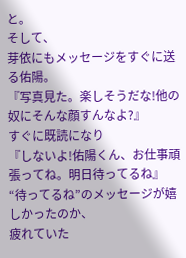と。
そして、
芽依にもメッセージをすぐに送る佑陽。
『写真見た。楽しそうだな!他の奴にそんな顔すんなよ?』
すぐに既読になり
『しないよ!佑陽くん、お仕事頑張ってね。明日待ってるね』
“待ってるね”のメッセージが嬉しかったのか、
疲れていた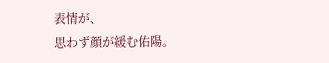表情が、
思わず顔が緩む佑陽。